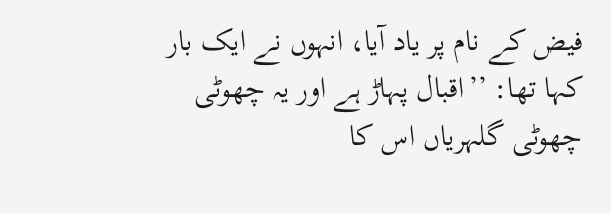فیض کے نام پر یاد آیا، انہوں نے ایک بار کہا تھا: ’’اقبال پہاڑ ہے اور یہ چھوٹی چھوٹی گلہریاں اس کا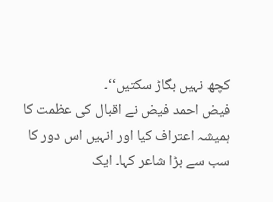کچھ نہیں بگاڑ سکتیں‘‘۔
فیض احمد فیض نے اقبال کی عظمت کا ہمیشہ اعتراف کیا اور انہیں اس دور کا سب سے بڑا شاعر کہا۔ ایک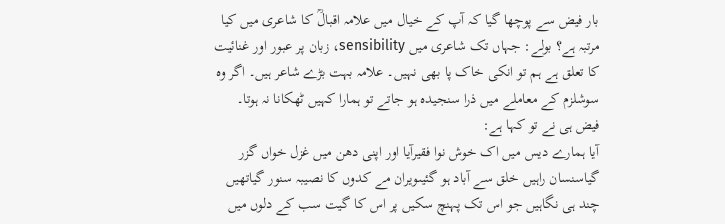بار فیض سے پوچھا گیا کہ آپ کے خیال میں علامہ اقبالؒ کا شاعری میں کیا مرتبہ ہے؟ بولے: جہاں تک شاعری میں sensibility، زبان پر عبور اور غنائیت کا تعلق ہے ہم تو انکی خاک پا بھی نہیں۔ علامہ بہت بڑے شاعر ہیں۔ اگر وہ سوشلزم کے معاملے میں ذرا سنجیدہ ہو جاتے تو ہمارا کہیں ٹھکانا نہ ہوتا۔ فیض ہی نے تو کہا ہے:
آیا ہمارے دیس میں اک خوش نوا فقیرآیا اور اپنی دھن میں غزل خواں گزر گیاسنسان راہیں خلق سے آباد ہو گئیںویران مے کدوں کا نصیبہ سنور گیاتھیں چند ہی نگاہیں جو اس تک پہنچ سکیں پر اس کا گیت سب کے دلوں میں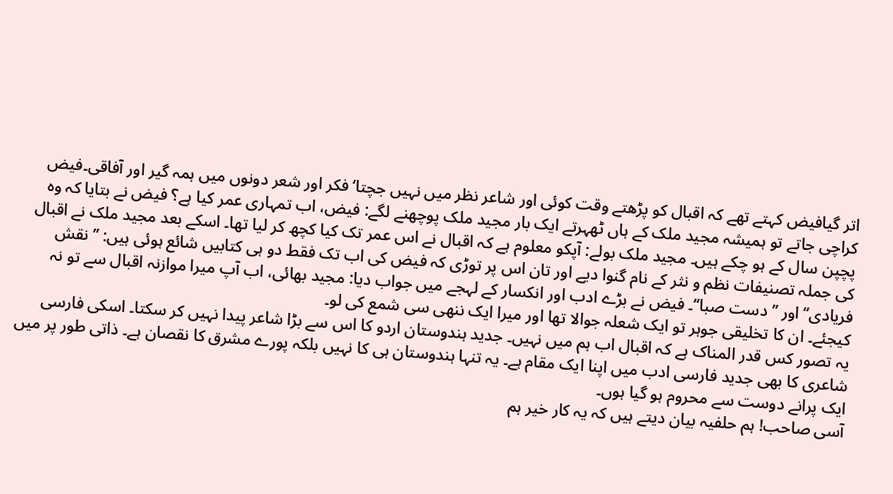اتر گیافیض کہتے تھے کہ اقبال کو پڑھتے وقت کوئی اور شاعر نظر میں نہیں جچتا‘ فکر اور شعر دونوں میں ہمہ گیر اور آفاقی۔فیض کراچی جاتے تو ہمیشہ مجید ملک کے ہاں ٹھہرتے ایک بار مجید ملک پوچھنے لگے: فیض، اب تمہاری عمر کیا ہے؟ فیض نے بتایا کہ وہ پچپن سال کے ہو چکے ہیں۔ مجید ملک بولے: آپکو معلوم ہے کہ اقبال نے اس عمر تک کیا کچھ کر لیا تھا۔ اسکے بعد مجید ملک نے اقبال کی جملہ تصنیفات نظم و نثر کے نام گنوا دیے اور تان اس پر توڑی کہ فیض کی اب تک فقط دو ہی کتابیں شائع ہوئی ہیں: ’’نقش فریادی‘‘ اور ’’دست صبا‘‘۔ فیض نے بڑے ادب اور انکسار کے لہجے میں جواب دیا: مجید بھائی، اب آپ میرا موازنہ اقبال سے تو نہ کیجئے۔ ان کا تخلیقی جوہر تو ایک شعلہ جوالا تھا اور میرا ایک ننھی سی شمع کی لو۔
یہ تصور کس قدر المناک ہے کہ اقبال اب ہم میں نہیں۔ جدید ہندوستان اردو کا اس سے بڑا شاعر پیدا نہیں کر سکتا۔ اسکی فارسی شاعری کا بھی جدید فارسی ادب میں اپنا ایک مقام ہے۔ یہ تنہا ہندوستان ہی کا نہیں بلکہ پورے مشرق کا نقصان ہے۔ ذاتی طور پر میں ایک پرانے دوست سے محروم ہو گیا ہوں۔
آسی صاحب! ہم حلفیہ بیان دیتے ہیں کہ یہ کار خیر ہم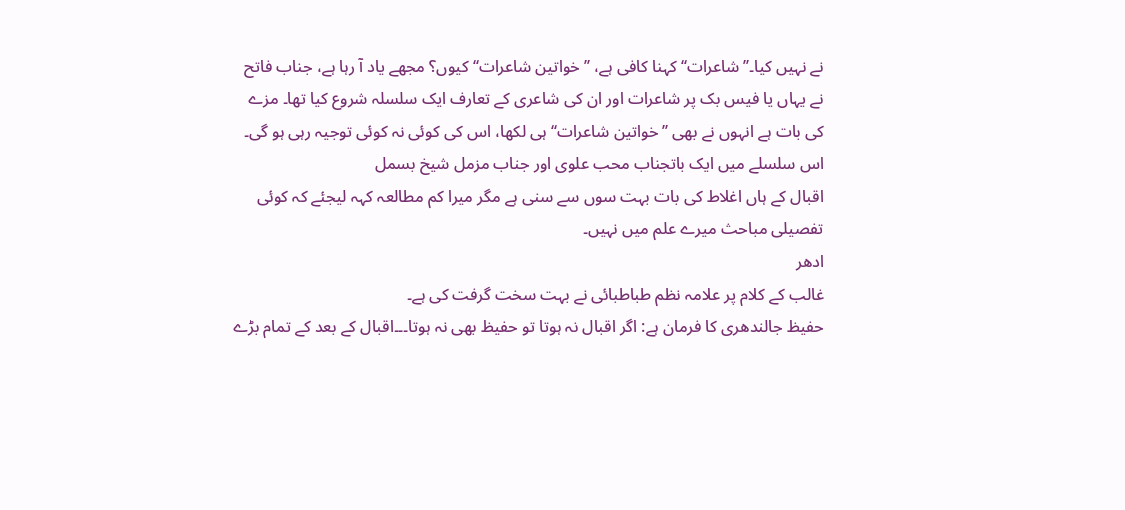نے نہیں کیا۔’’شاعرات‘‘ کہنا کافی ہے، ’’خواتین شاعرات‘‘ کیوں؟ مجھے یاد آ رہا ہے، جناب فاتح نے یہاں یا فیس بک پر شاعرات اور ان کی شاعری کے تعارف ایک سلسلہ شروع کیا تھا۔ مزے کی بات ہے انہوں نے بھی ’’خواتین شاعرات‘‘ ہی لکھا، اس کی کوئی نہ کوئی توجیہ رہی ہو گی۔
اس سلسلے میں ایک باتجناب محب علوی اور جناب مزمل شیخ بسمل
اقبال کے ہاں اغلاط کی بات بہت سوں سے سنی ہے مگر میرا کم مطالعہ کہہ لیجئے کہ کوئی تفصیلی مباحث میرے علم میں نہیں۔
ادھر
غالب کے کلام پر علامہ نظم طباطبائی نے بہت سخت گرفت کی ہے۔
حفیظ جالندھری کا فرمان ہے: اگر اقبال نہ ہوتا تو حفیظ بھی نہ ہوتا۔۔۔اقبال کے بعد کے تمام بڑے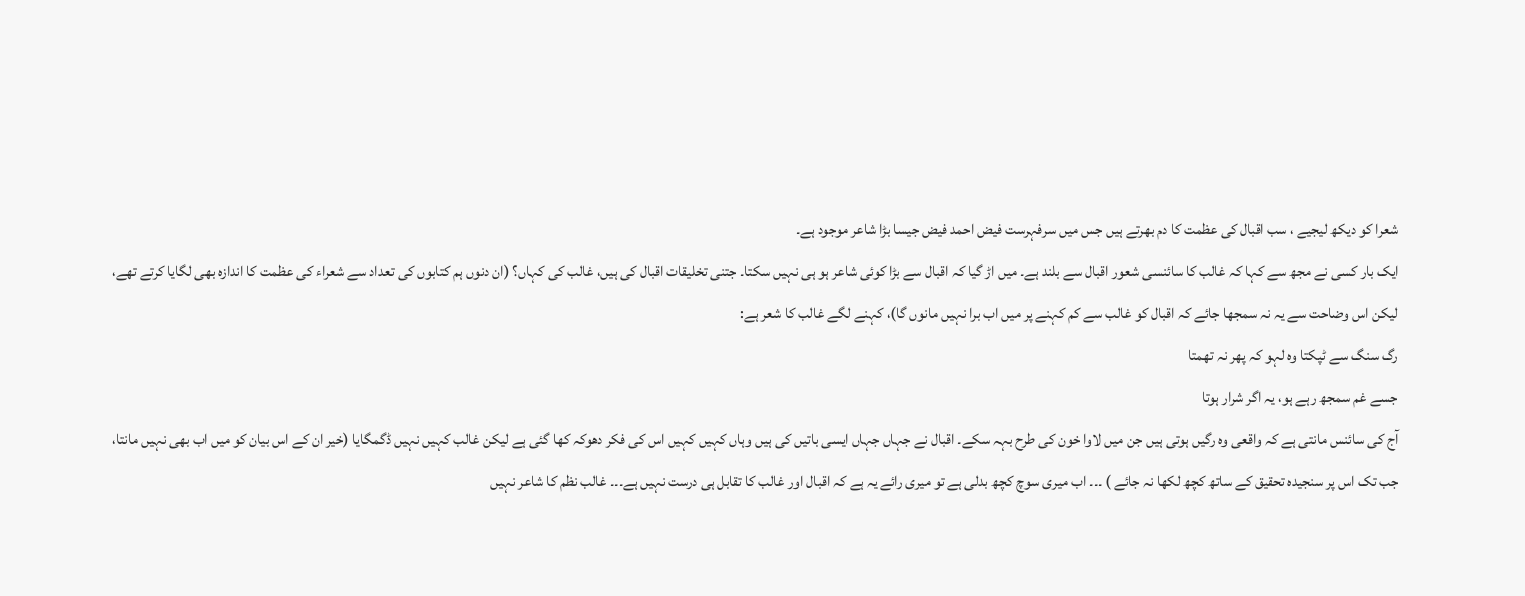شعرا کو دیکھ لیجیے ، سب اقبال کی عظمت کا دم بھرتے ہیں جس میں سرفہرست فیض احمد فیض جیسا بڑا شاعر موجود ہے۔
ایک بار کسی نے مجھ سے کہا کہ غالب کا سائنسی شعور اقبال سے بلند ہے۔ میں اڑ گیا کہ اقبال سے بڑا کوئی شاعر ہو ہی نہیں سکتا۔ جتنی تخلیقات اقبال کی ہیں، غالب کی کہاں؟ (ان دنوں ہم کتابوں کی تعداد سے شعراء کی عظمت کا اندازہ بھی لگایا کرتے تھے، لیکن اس وضاحت سے یہ نہ سمجھا جائے کہ اقبال کو غالب سے کم کہنے پر میں اب برا نہیں مانوں گا)، کہنے لگے غالب کا شعر ہے:
رگ سنگ سے ٹپکتا وہ لہو کہ پھر نہ تھمتا
جسے غم سمجھ رہے ہو، یہ اگر شرار ہوتا
آج کی سائنس مانتی ہے کہ واقعی وہ رگیں ہوتی ہیں جن میں لاوا خون کی طرح بہہ سکے۔ اقبال نے جہاں جہاں ایسی باتیں کی ہیں وہاں کہیں کہیں اس کی فکر دھوکہ کھا گئی ہے لیکن غالب کہیں نہیں ڈگمگایا (خیر ان کے اس بیان کو میں اب بھی نہیں مانتا، جب تک اس پر سنجیدہ تحقیق کے ساتھ کچھ لکھا نہ جائے ) ۔۔۔ اب میری سوچ کچھ بدلی ہے تو میری رائے یہ ہے کہ اقبال اور غالب کا تقابل ہی درست نہیں ہے۔۔۔ غالب نظم کا شاعر نہیں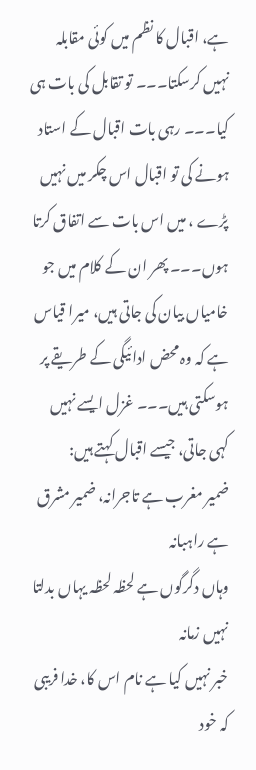ہے، اقبال کا نظم میں کوئی مقابلہ نہیں کرسکتا۔۔۔ تو تقابل کی بات ہی کیا۔۔۔ رہی بات اقبال کے استاد ہونے کی تو اقبال اس چکر میں نہیں پڑے ، میں اس بات سے اتفاق کرتا ہوں۔۔۔ پھر ان کے کلام میں جو خامیاں بیان کی جاتی ہیں، میرا قیاس ہے کہ وہ محض ادائیگی کے طریقے پر ہوسکتی ہیں۔۔۔ غزل ایسے نہیں کہی جاتی، جیسے اقبال کہتے ہیں:
ضمیر مغرب ہے تاجرانہ، ضمیر مشرق ہے راہبانہ
وہاں دگرگوں ہے لحظہ لحظہ یہاں بدلتا نہیں زمانہ
خبر نہیں کیا ہے نام اس کا، خدا فریبی کہ خود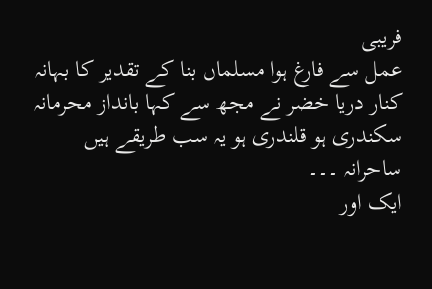فریبی
عمل سے فارغ ہوا مسلماں بنا کے تقدیر کا بہانہ
کنار دریا خضر نے مجھ سے کہا بانداز محرمانہ
سکندری ہو قلندری ہو یہ سب طریقے ہیں ساحرانہ ۔۔۔
ایک اور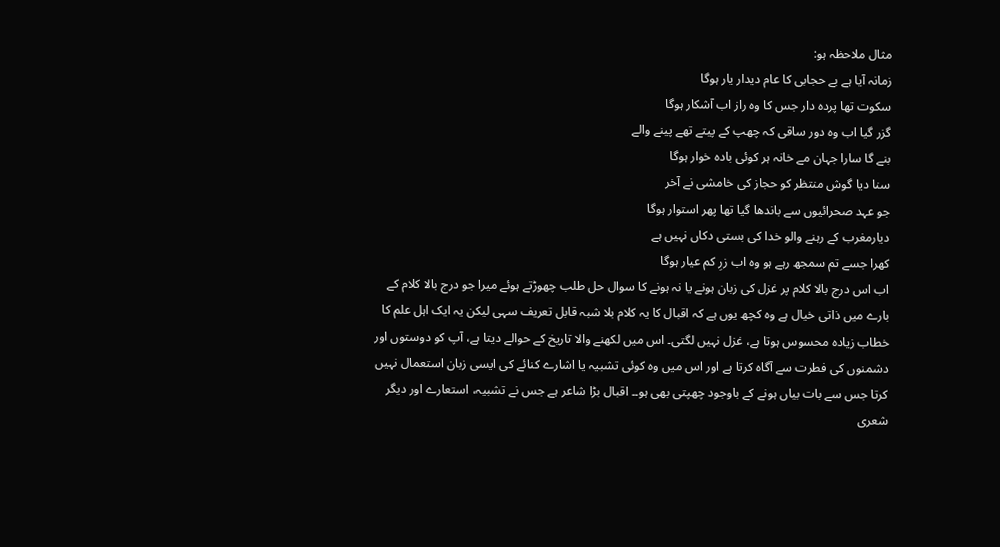مثال ملاحظہ ہو:
زمانہ آیا ہے بے حجابی کا عام دیدار یار ہوگا
سکوت تھا پردہ دار جس کا وہ راز اب آشکار ہوگا
گزر گیا اب وہ دور ساقی کہ چھپ کے پیتے تھے پینے والے
بنے گا سارا جہان مے خانہ ہر کوئی بادہ خوار ہوگا
سنا دیا گوش منتظر کو حجاز کی خامشی نے آخر
جو عہد صحرائیوں سے باندھا گیا تھا پھر استوار ہوگا
دیارمغرب کے رہنے والو خدا کی بستی دکاں نہیں ہے
کھرا جسے تم سمجھ رہے ہو وہ اب زرِ کم عیار ہوگا
اب اس درج بالا کلام پر غزل کی زبان ہونے یا نہ ہونے کا سوال حل طلب چھوڑتے ہوئے میرا جو درج بالا کلام کے بارے میں ذاتی خیال ہے وہ کچھ یوں ہے کہ اقبال کا یہ کلام بلا شبہ قابل تعریف سہی لیکن یہ ایک اہل علم کا خطاب زیادہ محسوس ہوتا ہے، غزل نہیں لگتی۔ اس میں لکھنے والا تاریخ کے حوالے دیتا ہے، آپ کو دوستوں اور دشمنوں کی فطرت سے آگاہ کرتا ہے اور اس میں وہ کوئی تشبیہ یا اشارے کنائے کی ایسی زبان استعمال نہیں کرتا جس سے بات بیاں ہونے کے باوجود چھپتی بھی ہو۔۔ اقبال بڑا شاعر ہے جس نے تشبیہ، استعارے اور دیگر شعری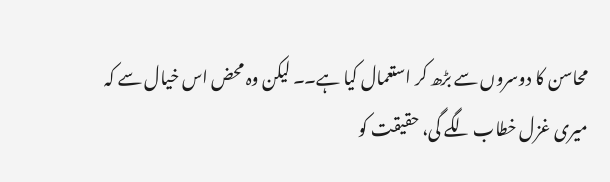محاسن کا دوسروں سے بڑھ کر استعمال کیا ہے۔۔ لیکن وہ محض اس خیال سے کہ میری غزل خطاب لگے گی، حقیقت کو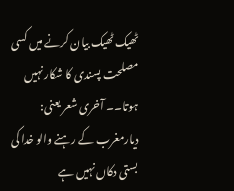ٹھیک ٹھیک بیان کرنے میں کسی مصلحت پسندی کا شکار نہیں ہوتا۔۔ آخری شعر یعنی:
دیارمغرب کے رہنے والو خدا کی بستی دکاں نہیں ہے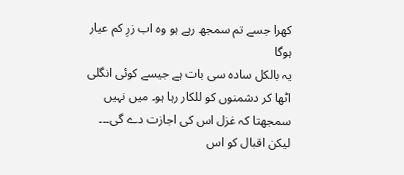کھرا جسے تم سمجھ رہے ہو وہ اب زرِ کم عیار ہوگا
یہ بالکل سادہ سی بات ہے جیسے کوئی انگلی اٹھا کر دشمنوں کو للکار رہا ہو۔ میں نہیں سمجھتا کہ غزل اس کی اجازت دے گی۔۔۔ لیکن اقبال کو اس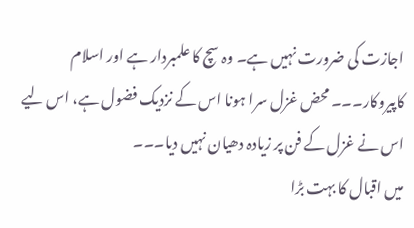اجازت کی ضرورت نہیں ہے۔ وہ سچ کا علمبردار ہے اور اسلام کاپیروکار۔۔۔ محض غزل سرا ہونا اس کے نزدیک فضول ہے، اس لیے اس نے غزل کے فن پر زیادہ دھیان نہیں دیا۔۔۔
میں اقبال کا بہت بڑا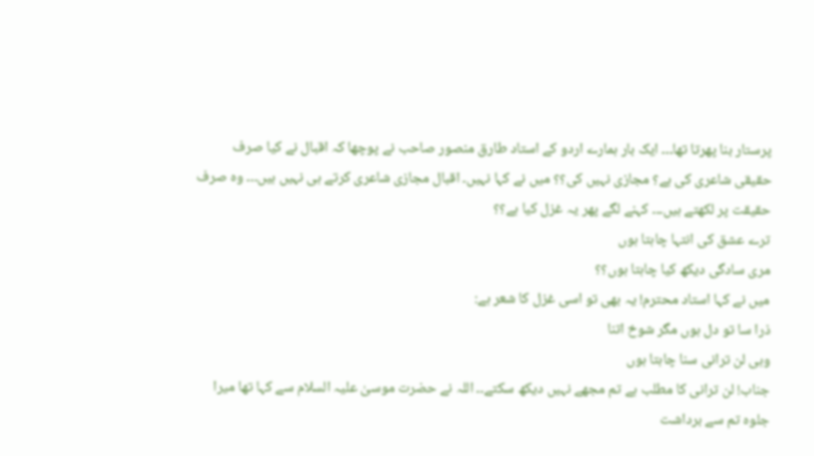پرستار بنا پھرتا تھا۔۔۔ ایک بار ہمارے اردو کے استاد طارق منصور صاحب نے پوچھا کہ اقبال نے کیا صرف حقیقی شاعری کی ہے؟ مجازی نہیں کی؟؟ میں نے کہا نہیں۔ اقبال مجازی شاعری کرتے ہی نہیں ہیں۔۔۔ وہ صرف حقیقت پر لکھتے ہیں۔۔۔ کہنے لگے پھر یہ غزل کیا ہے؟؟
ترے عشق کی انتہا چاہتا ہوں
مری سادگی دیکھ کیا چاہتا ہوں؟؟
میں نے کہا استاد محترم! یہ بھی تو اسی غزل کا شعر ہے:
ذرا سا تو دل ہوں مگر شوخ اتنا
وہی لن ترانی سنا چاہتا ہوں
جناب! لن ترانی کا مطلب ہے تم مجھے نہیں دیکھ سکتے۔۔ اللہ نے حضرت موسیٰ علیہ السلام سے کہا تھا میرا جلوہ تم سے برداشت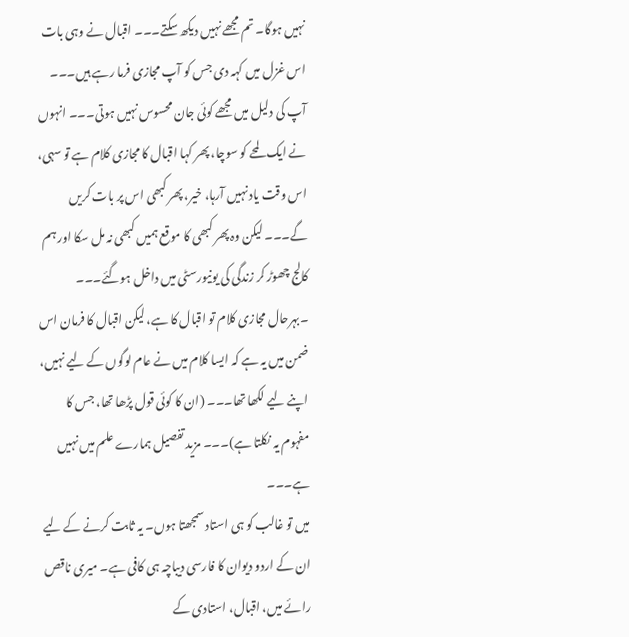نہیں ہوگا۔ تم مجھے نہیں دیکھ سکتے۔۔۔ اقبال نے وہی بات اس غزل میں کہہ دی جس کو آپ مجازی فرما رہے ہیں۔۔۔ آپ کی دلیل میں مجھے کوئی جان محسوس نہیں ہوتی۔۔۔ انہوں نے ایک لمحے کو سوچا، پھر کہا اقبال کا مجازی کلام ہے تو سہی، اس وقت یاد نہیں آرہا، خیر، پھر کبھی اس پر بات کریں گے۔۔۔ لیکن وہ پھر کبھی کا موقع ہمیں کبھی نہ مل سکا اور ہم کالج چھوڑ کر زندگی کی یونیورسٹی میں داخل ہوگئے۔۔۔ ۔بہرحال مجازی کلام تو اقبال کا ہے، لیکن اقبال کا فرمان اس ضمن میں یہ ہے کہ ایسا کلام میں نے عام لوگوں کے لیے نہیں، اپنے لیے لکھا تھا۔۔۔ (ان کا کوئی قول پڑھا تھا، جس کا مفہوم یہ نکلتا ہے)۔۔۔ مزید تفصیل ہمارے علم میں نہیں ہے۔۔۔
میں تو غالب کو ہی استاد سمجھتا ہوں۔ یہ ثابت کرنے کے لیے ان کے اردو دیوان کا فارسی دیباچہ ہی کافی ہے۔ میری ناقص رائے میں، اقبال، استادی کے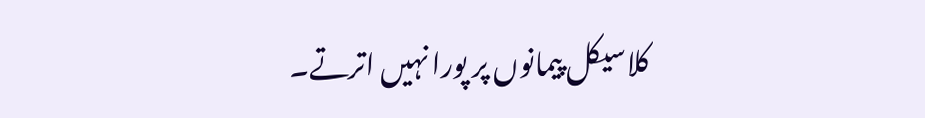کلاسیکل پیمانوں پر پورا نہیں اترتے۔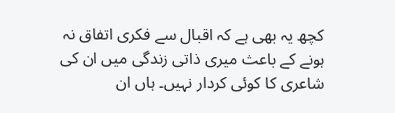کچھ یہ بھی ہے کہ اقبال سے فکری اتفاق نہ ہونے کے باعث میری ذاتی زندگی میں ان کی شاعری کا کوئی کردار نہیں۔ ہاں ان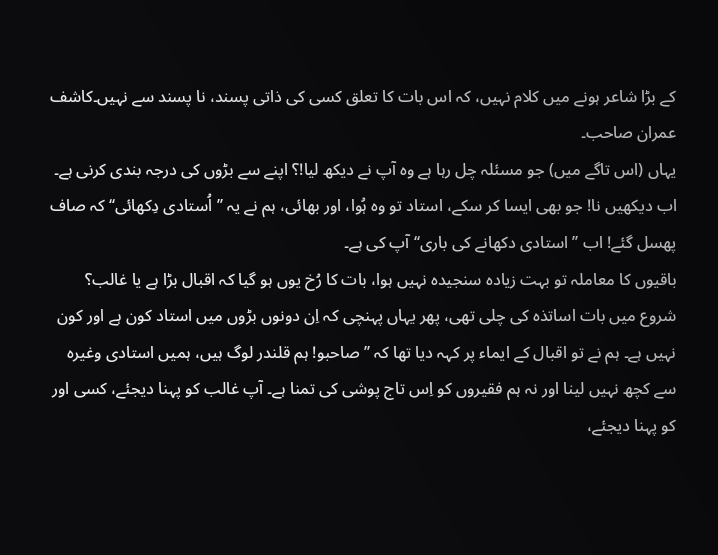کے بڑا شاعر ہونے میں کلام نہیں، کہ اس بات کا تعلق کسی کی ذاتی پسند، نا پسند سے نہیں۔کاشف عمران صاحب۔
یہاں (اس تاگے میں) جو مسئلہ چل رہا ہے وہ آپ نے دیکھ لیا!؟ اپنے سے بڑوں کی درجہ بندی کرنی ہے۔
اب دیکھیں نا! جو بھی ایسا کر سکے، استاد تو وہ ہُوا، اور بھائی، ہم نے یہ ’’اُستادی دِکھائی‘‘ کہ صاف پھسل گئے! اب ’’استادی دکھانے کی باری‘‘ آپ کی ہے۔
باقیوں کا معاملہ تو بہت زیادہ سنجیدہ نہیں ہوا، بات کا رُخ یوں ہو گیا کہ اقبال بڑا ہے یا غالب؟ شروع میں بات اساتذہ کی چلی تھی، پھر یہاں پہنچی کہ اِن دونوں بڑوں میں استاد کون ہے اور کون نہیں ہے۔ ہم نے تو اقبال کے ایماء پر کہہ دیا تھا کہ ’’صاحبو! ہم قلندر لوگ ہیں، ہمیں استادی وغیرہ سے کچھ نہیں لینا اور نہ ہم فقیروں کو اِس تاج پوشی کی تمنا ہے۔ آپ غالب کو پہنا دیجئے، کسی اور کو پہنا دیجئے،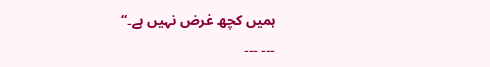ہمیں کچھ غرض نہیں ہے۔‘‘
۔۔۔ ۔۔۔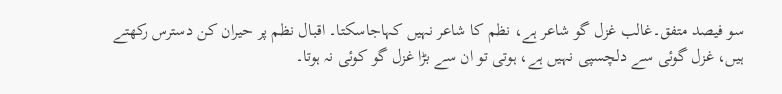سو فیصد متفق۔غالب غزل گو شاعر ہے، نظم کا شاعر نہیں کہاجاسکتا۔ اقبال نظم پر حیران کن دسترس رکھتے ہیں، غزل گوئی سے دلچسپی نہیں ہے، ہوتی تو ان سے بڑا غزل گو کوئی نہ ہوتا۔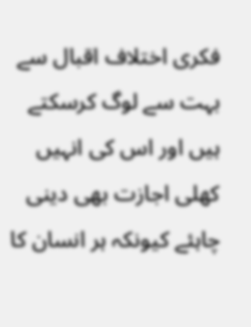فکری اختلاف اقبال سے بہت سے لوگ کرسکتے ہیں اور اس کی انہیں کھلی اجازت بھی دینی چاہئے کیونکہ ہر انسان کا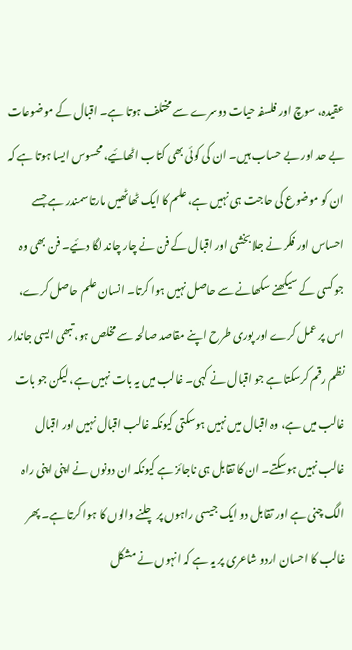عقیدہ، سوچ اور فلسفہ حیات دوسرے سے مختلف ہوتا ہے۔ اقبال کے موضوعات بے حد اور بے حساب ہیں۔ ان کی کوئی بھی کتاب اٹھائیے، محسوس ایسا ہوتا ہے کہ ان کو موضوع کی حاجت ہی نہیں ہے، علم کا ایک ٹھاٹھیں مارتا سمندر ہے جسے احساس اور فکر نے جلا بخشی اور اقبال کے فن نے چار چاند لگا دئیے۔ فن بھی وہ جو کسی کے سیکھنے سکھانے سے حاصل نہیں ہوا کرتا۔ انسان علم حاصل کرے، اس پر عمل کرے اور پوری طرح اپنے مقاصد صالحہ سے مخلص ہو، تبھی ایسی جاندار نظم رقم کرسکتا ہے جو اقبال نے کہی۔ غالب میں یہ بات نہیں ہے، لیکن جو بات غالب میں ہے، وہ اقبال میں نہیں ہوسکتی کیونکہ غالب اقبال نہیں اور اقبال غالب نہیں ہوسکتے۔ ان کا تقابل ہی ناجائز ہے کیونکہ ان دونوں نے اپنی اپنی راہ الگ چنی ہے اور تقابل دو ایک جیسی راہوں پر چلنے والوں کا ہوا کرتا ہے۔ پھر غالب کا احسان اردو شاعری پر یہ ہے کہ انہوں نے مشکل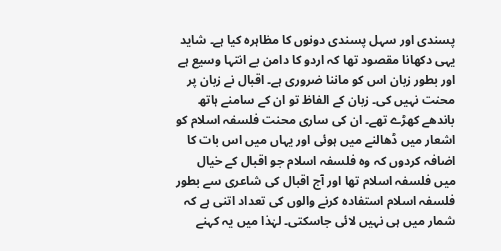پسندی اور سہل پسندی دونوں کا مظاہرہ کیا ہے۔ شاید یہی دکھانا مقصود تھا کہ اردو کا دامن بے انتہا وسیع ہے اور بطور زبان اس کو ماننا ضروری ہے۔ اقبال نے زبان پر محنت نہیں کی۔ زبان کے الفاظ تو ان کے سامنے ہاتھ باندھے کھڑے تھے۔ ان کی ساری محنت فلسفہ اسلام کو اشعار میں ڈھالنے میں ہوئی اور یہاں میں اس بات کا اضافہ کردوں کہ وہ فلسفہ اسلام جو اقبال کے خیال میں فلسفہ اسلام تھا اور آج اقبال کی شاعری سے بطور فلسفہ اسلام استفادہ کرنے والوں کی تعداد اتنی ہے کہ شمار میں ہی نہیں لائی جاسکتی۔ لہٰذا میں یہ کہنے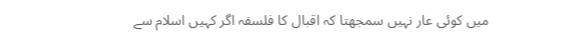میں کوئی عار نہیں سمجھتا کہ اقبال کا فلسفہ اگر کہیں اسلام سے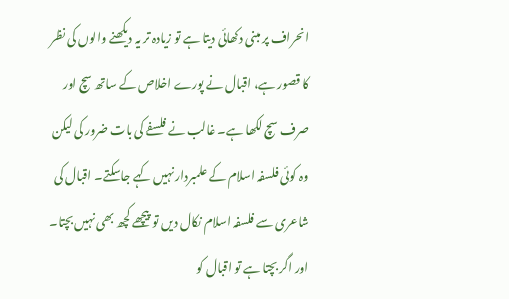انحراف پر مبنی دکھائی دیتا ہے تو زیادہ تر یہ دیکھنے والوں کی نظر کا قصور ہے، اقبال نے پورے اخلاص کے ساتھ سچ اور صرف سچ لکھا ہے۔ غالب نے فلسفے کی بات ضرور کی لیکن وہ کوئی فلسفہ اسلام کے علمبردار نہیں کہے جاسکتے۔ اقبال کی شاعری سے فلسفہ اسلام نکال دیں تو پیچھے کچھ بھی نہیں بچتا۔ اور اگر بچتا ہے تو اقبال کو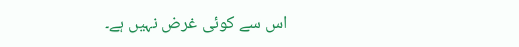اس سے کوئی غرض نہیں ہے۔